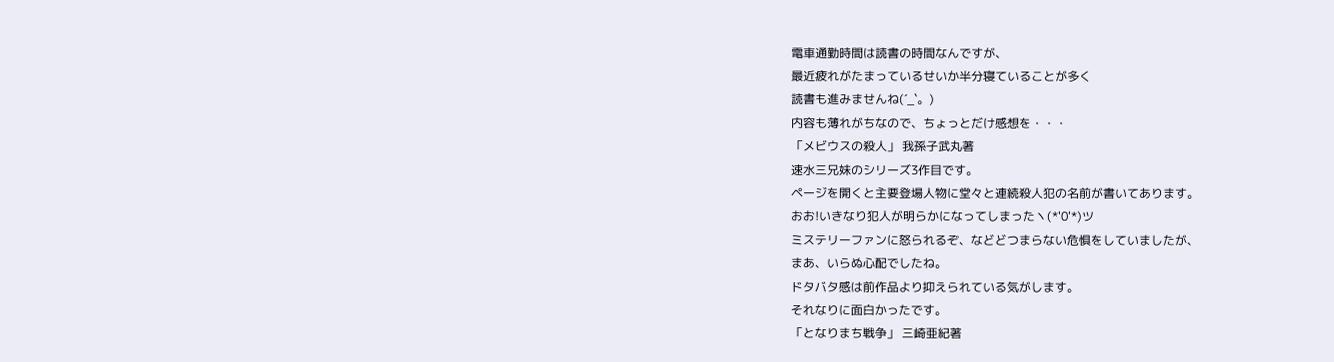電車通勤時間は読書の時間なんですが、
最近疲れがたまっているせいか半分寝ていることが多く
読書も進みませんね(´_`。)
内容も薄れがちなので、ちょっとだけ感想を・・・
「メビウスの殺人」 我孫子武丸著
速水三兄妹のシリーズ3作目です。
ページを開くと主要登場人物に堂々と連続殺人犯の名前が書いてあります。
おお!いきなり犯人が明らかになってしまったヽ(*'0'*)ツ
ミステリーファンに怒られるぞ、などどつまらない危惧をしていましたが、
まあ、いらぬ心配でしたね。
ドタバタ感は前作品より抑えられている気がします。
それなりに面白かったです。
「となりまち戦争」 三崎亜紀著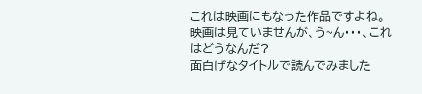これは映画にもなった作品ですよね。
映画は見ていませんが、う~ん・・・、これはどうなんだ?
面白げなタイトルで読んでみました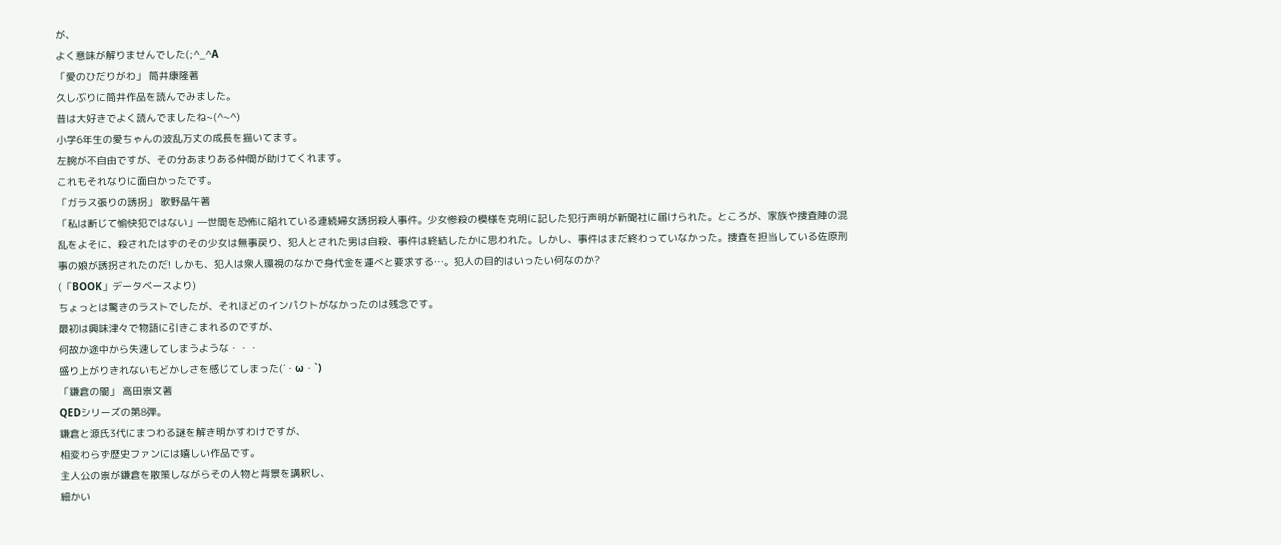が、
よく意味が解りませんでした(;^_^A
「愛のひだりがわ」 筒井康隆著
久しぶりに筒井作品を読んでみました。
昔は大好きでよく読んでましたね~(^~^)
小学6年生の愛ちゃんの波乱万丈の成長を描いてます。
左腕が不自由ですが、その分あまりある仲間が助けてくれます。
これもそれなりに面白かったです。
「ガラス張りの誘拐」 歌野晶午著
「私は断じて愉快犯ではない」―世間を恐怖に陥れている連続婦女誘拐殺人事件。少女惨殺の模様を克明に記した犯行声明が新聞社に届けられた。ところが、家族や捜査陣の混乱をよそに、殺されたはずのその少女は無事戻り、犯人とされた男は自殺、事件は終結したかに思われた。しかし、事件はまだ終わっていなかった。捜査を担当している佐原刑事の娘が誘拐されたのだ! しかも、犯人は衆人環視のなかで身代金を運べと要求する…。犯人の目的はいったい何なのか?
(「BOOK」データベースより)
ちょっとは驚きのラストでしたが、それほどのインパクトがなかったのは残念です。
最初は興味津々で物語に引きこまれるのですが、
何故か途中から失速してしまうような・・・
盛り上がりきれないもどかしさを感じてしまった(´・ω・`)
「鎌倉の闇」 高田祟文著
QEDシリーズの第8弾。
鎌倉と源氏3代にまつわる謎を解き明かすわけですが、
相変わらず歴史ファンには嬉しい作品です。
主人公の祟が鎌倉を散策しながらその人物と背景を講釈し、
細かい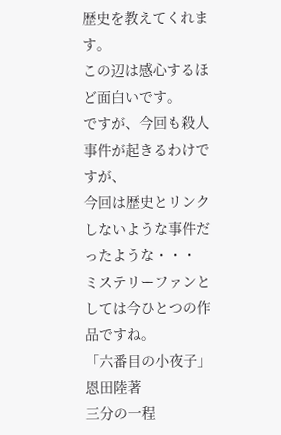歴史を教えてくれます。
この辺は感心するほど面白いです。
ですが、今回も殺人事件が起きるわけですが、
今回は歴史とリンクしないような事件だったような・・・
ミステリーファンとしては今ひとつの作品ですね。
「六番目の小夜子」 恩田陸著
三分の一程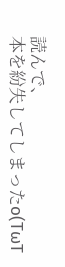読んで、
本を紛失してしまったo(TωT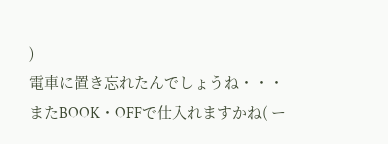)
電車に置き忘れたんでしょうね・・・
またBOOK・OFFで仕入れますかね( ー